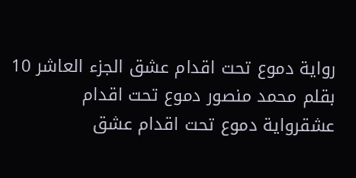رواية دموع تحت اقدام عشق الجزء العاشر 10 بقلم محمد منصور دموع تحت اقدام عشقرواية دموع تحت اقدام عشق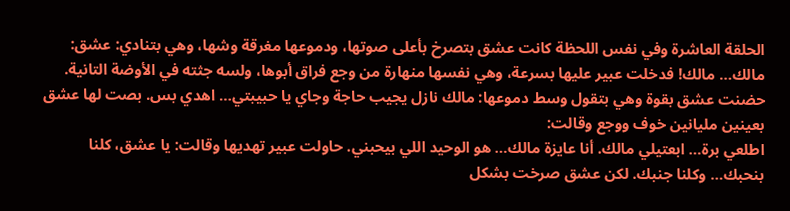الحلقة العاشرة وفي نفس اللحظة كانت عشق بتصرخ بأعلى صوتها، ودموعها مغرقة وشها، وهي بتنادي: عشق: مالك… مالك! فدخلت عبير عليها بسرعة، وهي نفسها منهارة من وجع فراق أبوها، ولسه جثته في الأوضة التانية. حضنت عشق بقوة وهي بتقول وسط دموعها: مالك نازل يجيب حاجة وجاي يا حبيبتي… اهدي بس. بصت لها عشق بعينين مليانين خوف ووجع وقالت:
اطلعي برة… ابعتيلي مالك. أنا عايزة مالك… هو الوحيد اللي بيحبني. حاولت عبير تهديها وقالت: يا عشق، كلنا بنحبك… وكلنا جنبك. لكن عشق صرخت بشكل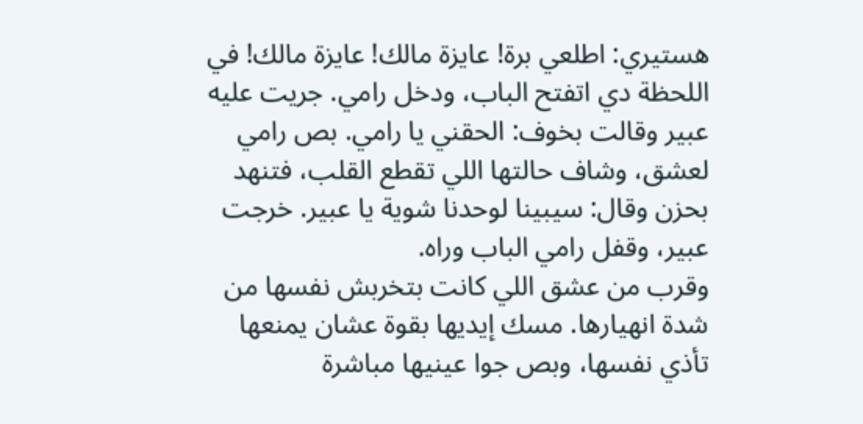هستيري: اطلعي برة! عايزة مالك! عايزة مالك! في اللحظة دي اتفتح الباب، ودخل رامي. جريت عليه عبير وقالت بخوف: الحقني يا رامي. بص رامي لعشق، وشاف حالتها اللي تقطع القلب، فتنهد بحزن وقال: سيبينا لوحدنا شوية يا عبير. خرجت عبير، وقفل رامي الباب وراه.
وقرب من عشق اللي كانت بتخربش نفسها من شدة انهيارها. مسك إيديها بقوة عشان يمنعها تأذي نفسها، وبص جوا عينيها مباشرة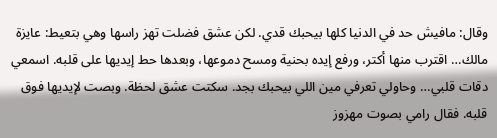وقال: مافيش حد في الدنيا كلها بيحبك قدي. لكن عشق فضلت تهز راسها وهي بتعيط: عايزة مالك… اقترب منها أكتر، ورفع إيده بحنية ومسح دموعها، وبعدها حط إيديها على قلبه. اسمعي دقات قلبي… وحاولي تعرفي مين اللي بيحبك بجد. سكتت عشق لحظة. وبصت لإيديها فوق قلبه. فقال رامي بصوت مهزوز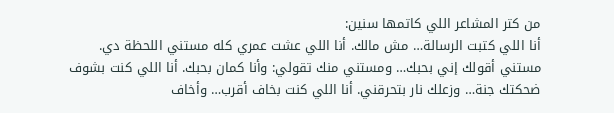من كتر المشاعر اللي كاتمها سنين:
أنا اللي كتبت الرسالة… مش مالك. أنا اللي عشت عمري كله مستني اللحظة دي. مستني أقولك إني بحبك… ومستني منك تقولي: وأنا كمان بحبك. أنا اللي كنت بشوف ضحكتك جنة… وزعلك نار بتحرقني. أنا اللي كنت بخاف أقرب… وأخاف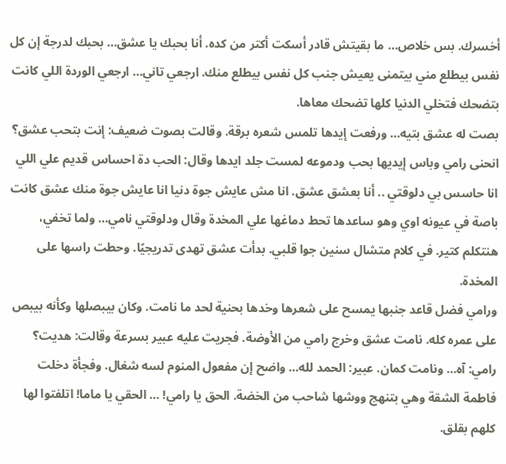أخسرك. بس خلاص… ما بقيتش قادر أسكت أكتر من كده. أنا بحبك يا عشق… بحبك لدرجة إن كل نفس بيطلع مني بيتمنى يعيش جنب كل نفس بيطلع منك. ارجعي تاني… ارجعي الوردة اللي كانت بتضحك فتخلي الدنيا كلها تضحك معاها.
بصت له عشق بتيه… ورفعت إيدها تلمس شعره برقة. وقالت بصوت ضعيف: إنت بتحب عشق؟ انحنى رامي وباس إيديها بحب ودموعه لمست جلد ايدها وقال: الحب دة احساس قديم علي اللي انا حاسس بي دلوقتي .. أنا بعشق عشق. انا مش عايش جوة دنيا انا عايش جوة منك عشق كانت باصة في عيونه اوي وهو ساعدها تحط دماغها علي المخدة وقال ودلوقتي نامي… ولما تخفي، هنتكلم كتير. في كلام متشال سنين جوا قلبي. بدأت عشق تهدى تدريجيًا. وحطت راسها على المخدة.
ورامي فضل قاعد جنبها يمسح على شعرها وخدها بحنية لحد ما نامت. وكان بيبصلها وكأنه بيبص على عمره كله. نامت عشق وخرج رامي من الأوضة. فجريت عليه عبير بسرعة وقالت: هديت؟ رامي: آه… ونامت كمان. عبير: الحمد لله… واضح إن مفعول المنوم لسه شغال. وفجأة دخلت فاطمة الشقة وهي بتنهج ووشها شاحب من الخضة. الحق يا رامي! … الحقي يا ماما! اتلفتوا لها كلهم بقلق.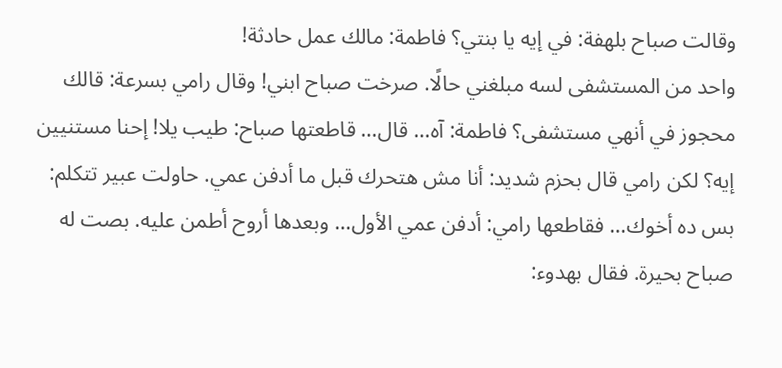وقالت صباح بلهفة: في إيه يا بنتي؟ فاطمة: مالك عمل حادثة!
واحد من المستشفى لسه مبلغني حالًا. صرخت صباح ابني! وقال رامي بسرعة: قالك محجوز في أنهي مستشفى؟ فاطمة: آه… قال… قاطعتها صباح: طيب يلا! إحنا مستنيين إيه؟ لكن رامي قال بحزم شديد: أنا مش هتحرك قبل ما أدفن عمي. حاولت عبير تتكلم: بس ده أخوك… فقاطعها رامي: أدفن عمي الأول… وبعدها أروح أطمن عليه. بصت له صباح بحيرة. فقال بهدوء: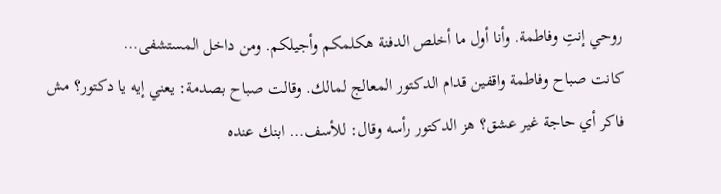روحي إنتِ وفاطمة. وأنا أول ما أخلص الدفنة هكلمكم وأجيلكم. ومن داخل المستشفى…
كانت صباح وفاطمة واقفين قدام الدكتور المعالج لمالك. وقالت صباح بصدمة: يعني إيه يا دكتور؟ مش فاكر أي حاجة غير عشق؟ هز الدكتور رأسه وقال: للأسف… ابنك عنده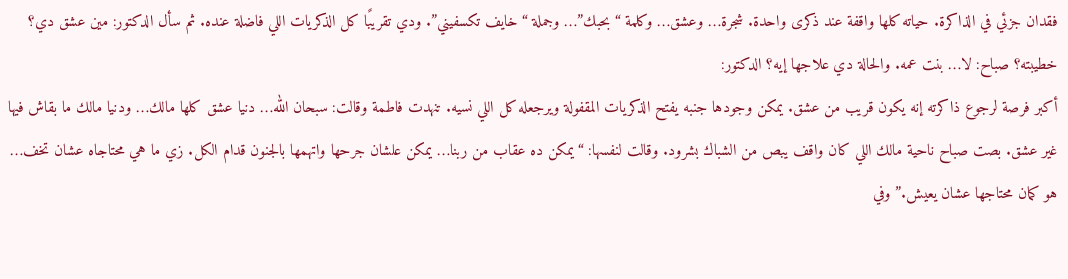فقدان جزئي في الذاكرة. حياته كلها واقفة عند ذكرى واحدة. شجرة… وعشق… وكلمة “بحبك”… وجملة “خايف تكسفيني”. ودي تقريبًا كل الذكريات اللي فاضلة عنده. ثم سأل الدكتور: مين عشق دي؟ خطيبته؟ صباح: لا… بنت عمه. والحالة دي علاجها إيه؟ الدكتور:
أكبر فرصة لرجوع ذاكرته إنه يكون قريب من عشق. يمكن وجودها جنبه يفتح الذكريات المقفولة ويرجعله كل اللي نسيه. تنهدت فاطمة وقالت: سبحان الله… دنيا عشق كلها مالك… ودنيا مالك ما بقاش فيها غير عشق. بصت صباح ناحية مالك اللي كان واقف يبص من الشباك بشرود. وقالت لنفسها: “يمكن ده عقاب من ربنا… يمكن علشان جرحها واتهمها بالجنون قدام الكل. زي ما هي محتاجاه عشان تخف… هو كمان محتاجها عشان يعيش.” وفي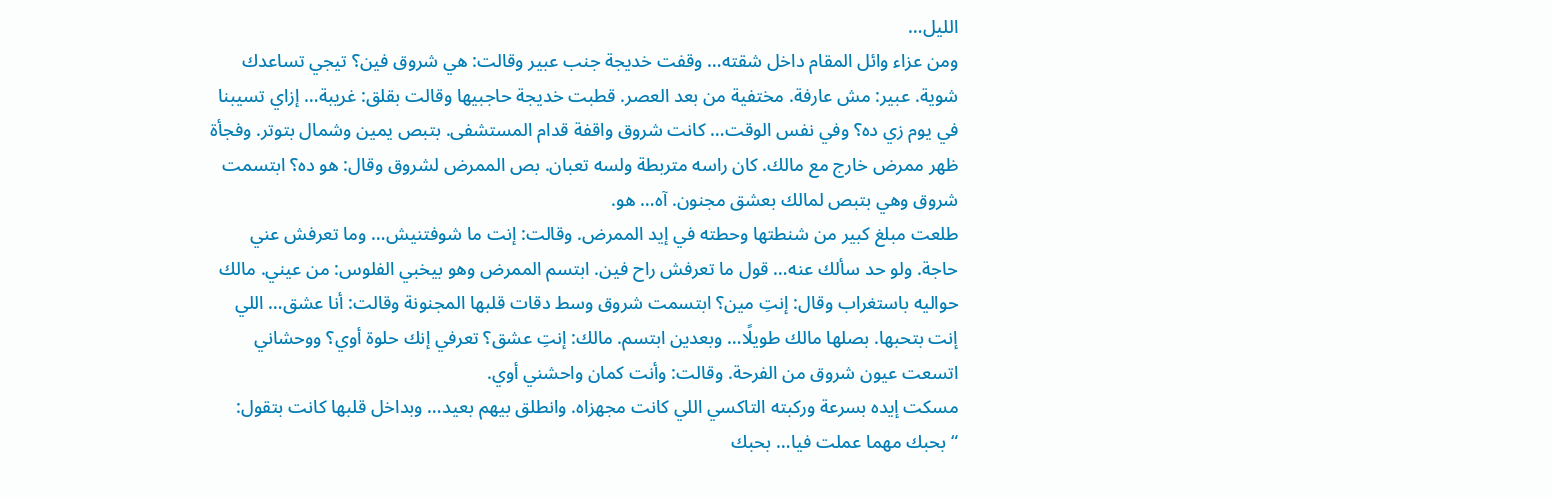الليل…
ومن عزاء وائل المقام داخل شقته… وقفت خديجة جنب عبير وقالت: هي شروق فين؟ تيجي تساعدك شوية. عبير: مش عارفة. مختفية من بعد العصر. قطبت خديجة حاجبيها وقالت بقلق: غريبة… إزاي تسيبنا في يوم زي ده؟ وفي نفس الوقت… كانت شروق واقفة قدام المستشفى. بتبص يمين وشمال بتوتر. وفجأة ظهر ممرض خارج مع مالك. كان راسه متربطة ولسه تعبان. بص الممرض لشروق وقال: هو ده؟ ابتسمت شروق وهي بتبص لمالك بعشق مجنون. آه… هو.
طلعت مبلغ كبير من شنطتها وحطته في إيد الممرض. وقالت: إنت ما شوفتنيش… وما تعرفش عني حاجة. ولو حد سألك عنه… قول ما تعرفش راح فين. ابتسم الممرض وهو بيخبي الفلوس: من عيني. مالك حواليه باستغراب وقال: إنتِ مين؟ ابتسمت شروق وسط دقات قلبها المجنونة وقالت: أنا عشق… اللي إنت بتحبها. بصلها مالك طويلًا… وبعدين ابتسم. مالك: إنتِ عشق؟ تعرفي إنك حلوة أوي؟ ووحشاني اتسعت عيون شروق من الفرحة. وقالت: وأنت كمان واحشني أوي.
مسكت إيده بسرعة وركبته التاكسي اللي كانت مجهزاه. وانطلق بيهم بعيد… وبداخل قلبها كانت بتقول: “بحبك مهما عملت فيا… بحبك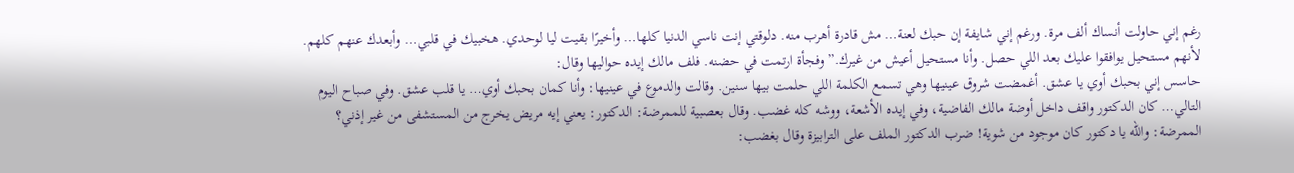رغم إني حاولت أنساك ألف مرة. ورغم إني شايفة إن حبك لعنة… مش قادرة أهرب منه. دلوقتي إنت ناسي الدنيا كلها… وأخيرًا بقيت ليا لوحدي. هخبيك في قلبي… وأبعدك عنهم كلهم. لأنهم مستحيل يوافقوا عليك بعد اللي حصل. وأنا مستحيل أعيش من غيرك.” وفجأة ارتمت في حضنه. فلف مالك إيده حواليها وقال:
حاسس إني بحبك أوي يا عشق. أغمضت شروق عينيها وهي تسمع الكلمة اللي حلمت بيها سنين. وقالت والدموع في عينيها: وأنا كمان بحبك أوي… يا قلب عشق. وفي صباح اليوم التالي… كان الدكتور واقف داخل أوضة مالك الفاضية، وفي إيده الأشعة، ووشه كله غضب. وقال بعصبية للممرضة: الدكتور: يعني إيه مريض يخرج من المستشفى من غير إذني؟ الممرضة: والله يا دكتور كان موجود من شوية! ضرب الدكتور الملف على الترابيزة وقال بغضب: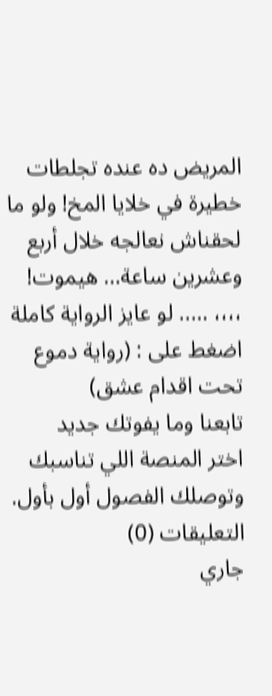المريض ده عنده تجلطات خطيرة في خلايا المخ! ولو ما لحقناش نعالجه خلال أربع وعشرين ساعة… هيموت! ،،،، ….. لو عايز الرواية كاملة اضغط على : (رواية دموع تحت اقدام عشق)
تابعنا وما يفوتك جديد
اختر المنصة اللي تناسبك وتوصلك الفصول أول بأول.
التعليقات (0)
جاري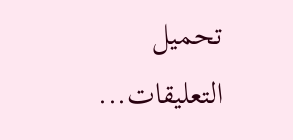تحميل التعليقات...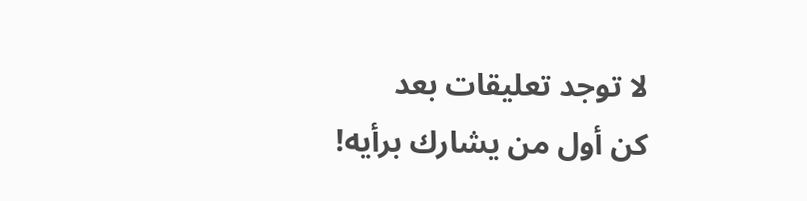لا توجد تعليقات بعد
كن أول من يشارك برأيه!